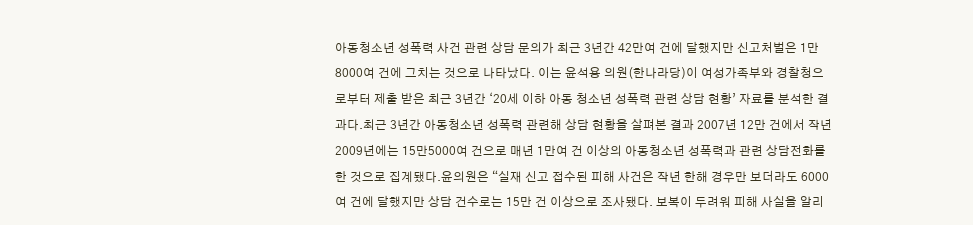아동청소년 성폭력 사건 관련 상담 문의가 최근 3년간 42만여 건에 달했지만 신고처벌은 1만8000여 건에 그치는 것으로 나타났다. 이는 윤석용 의원(한나라당)이 여성가족부와 경찰청으로부터 제출 받은 최근 3년간 ‘20세 이하 아동 청소년 성폭력 관련 상담 현황’ 자료를 분석한 결과다.최근 3년간 아동청소년 성폭력 관련해 상담 현황을 살펴본 결과 2007년 12만 건에서 작년 2009년에는 15만5000여 건으로 매년 1만여 건 이상의 아동청소년 성폭력과 관련 상담전화를 한 것으로 집계됐다.윤의원은 “실재 신고 접수된 피해 사건은 작년 한해 경우만 보더라도 6000여 건에 달했지만 상담 건수로는 15만 건 이상으로 조사됐다. 보복이 두려워 피해 사실을 알리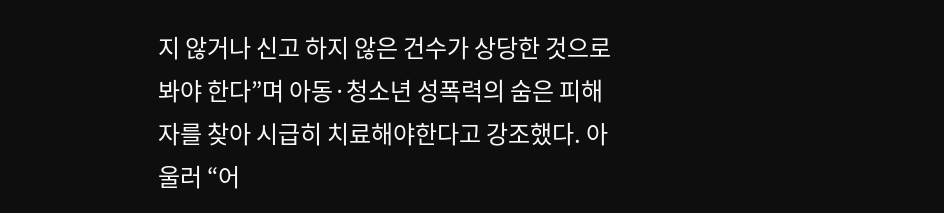지 않거나 신고 하지 않은 건수가 상당한 것으로 봐야 한다”며 아동·청소년 성폭력의 숨은 피해자를 찾아 시급히 치료해야한다고 강조했다. 아울러 “어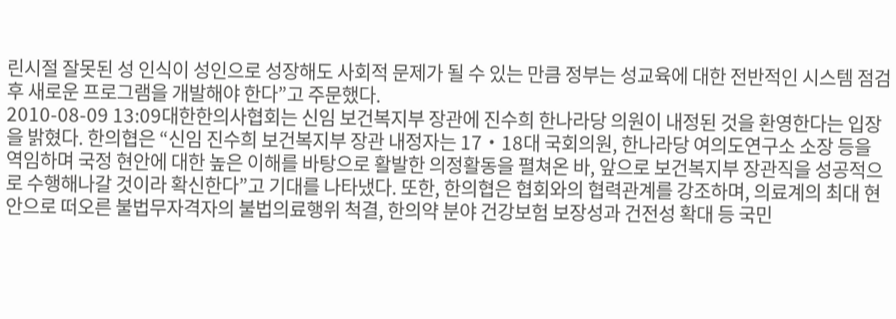린시절 잘못된 성 인식이 성인으로 성장해도 사회적 문제가 될 수 있는 만큼 정부는 성교육에 대한 전반적인 시스템 점검 후 새로운 프로그램을 개발해야 한다”고 주문했다.
2010-08-09 13:09대한한의사협회는 신임 보건복지부 장관에 진수희 한나라당 의원이 내정된 것을 환영한다는 입장을 밝혔다. 한의협은 “신임 진수희 보건복지부 장관 내정자는 17‧18대 국회의원, 한나라당 여의도연구소 소장 등을 역임하며 국정 현안에 대한 높은 이해를 바탕으로 활발한 의정활동을 펼쳐온 바, 앞으로 보건복지부 장관직을 성공적으로 수행해나갈 것이라 확신한다”고 기대를 나타냈다. 또한, 한의협은 협회와의 협력관계를 강조하며, 의료계의 최대 현안으로 떠오른 불법무자격자의 불법의료행위 척결, 한의약 분야 건강보험 보장성과 건전성 확대 등 국민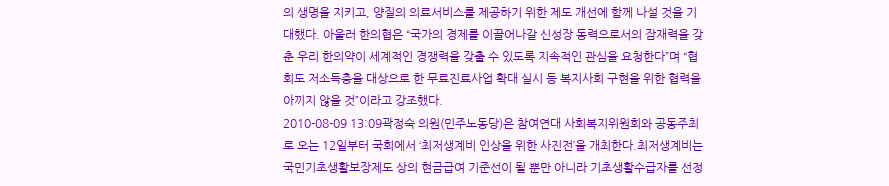의 생명을 지키고, 양질의 의료서비스를 제공하기 위한 제도 개선에 함께 나설 것을 기대했다. 아울러 한의협은 “국가의 경제를 이끌어나갈 신성장 동력으로서의 잠재력을 갖춘 우리 한의약이 세계적인 경쟁력을 갖출 수 있도록 지속적인 관심을 요청한다”며 “협회도 저소득층을 대상으로 한 무료진료사업 확대 실시 등 복지사회 구현을 위한 협력을 아끼지 않을 것”이라고 강조했다.
2010-08-09 13:09곽정숙 의원(민주노동당)은 참여연대 사회복지위원회와 공동주최로 오는 12일부터 국회에서 ‘최저생계비 인상을 위한 사진전’을 개최한다.최저생계비는 국민기초생활보장제도 상의 현금급여 기준선이 될 뿐만 아니라 기초생활수급자를 선정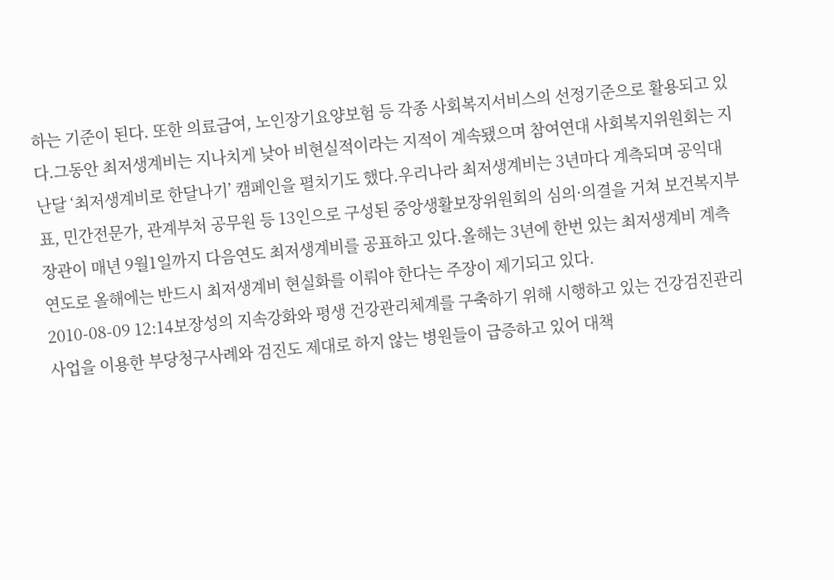하는 기준이 된다. 또한 의료급여, 노인장기요양보험 등 각종 사회복지서비스의 선정기준으로 활용되고 있다.그동안 최저생계비는 지나치게 낮아 비현실적이라는 지적이 계속됐으며 참여연대 사회복지위원회는 지난달 ‘최저생계비로 한달나기’ 캠페인을 펼치기도 했다.우리나라 최저생계비는 3년마다 계측되며 공익대표, 민간전문가, 관계부처 공무원 등 13인으로 구성된 중앙생활보장위원회의 심의·의결을 거쳐 보건복지부 장관이 매년 9월1일까지 다음연도 최저생계비를 공표하고 있다.올해는 3년에 한번 있는 최저생계비 계측연도로 올해에는 반드시 최저생계비 현실화를 이뤄야 한다는 주장이 제기되고 있다.
2010-08-09 12:14보장성의 지속강화와 평생 건강관리체계를 구축하기 위해 시행하고 있는 건강검진관리사업을 이용한 부당청구사례와 검진도 제대로 하지 않는 병원들이 급증하고 있어 대책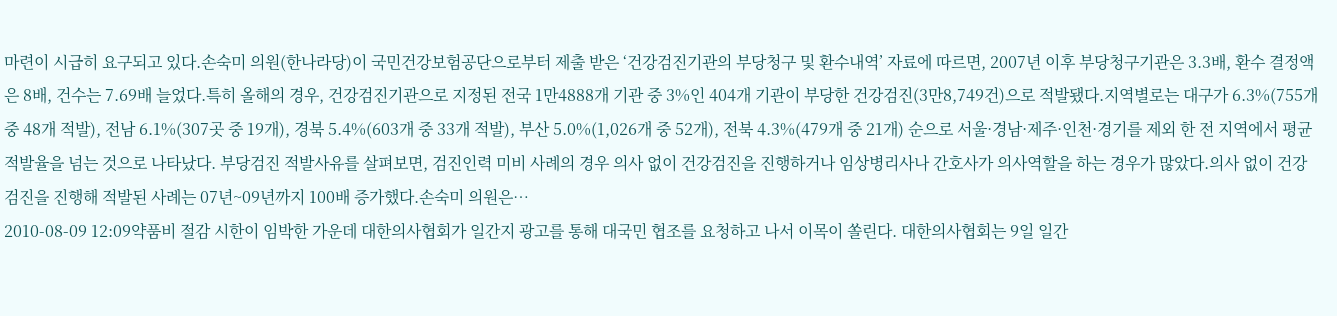마련이 시급히 요구되고 있다.손숙미 의원(한나라당)이 국민건강보험공단으로부터 제출 받은 ‘건강검진기관의 부당청구 및 환수내역’ 자료에 따르면, 2007년 이후 부당청구기관은 3.3배, 환수 결정액은 8배, 건수는 7.69배 늘었다.특히 올해의 경우, 건강검진기관으로 지정된 전국 1만4888개 기관 중 3%인 404개 기관이 부당한 건강검진(3만8,749건)으로 적발됐다.지역별로는 대구가 6.3%(755개 중 48개 적발), 전남 6.1%(307곳 중 19개), 경북 5.4%(603개 중 33개 적발), 부산 5.0%(1,026개 중 52개), 전북 4.3%(479개 중 21개) 순으로 서울·경남·제주·인천·경기를 제외 한 전 지역에서 평균 적발율을 넘는 것으로 나타났다. 부당검진 적발사유를 살펴보면, 검진인력 미비 사례의 경우 의사 없이 건강검진을 진행하거나 임상병리사나 간호사가 의사역할을 하는 경우가 많았다.의사 없이 건강검진을 진행해 적발된 사례는 07년~09년까지 100배 증가했다.손숙미 의원은…
2010-08-09 12:09약품비 절감 시한이 임박한 가운데 대한의사협회가 일간지 광고를 통해 대국민 협조를 요청하고 나서 이목이 쏠린다. 대한의사협회는 9일 일간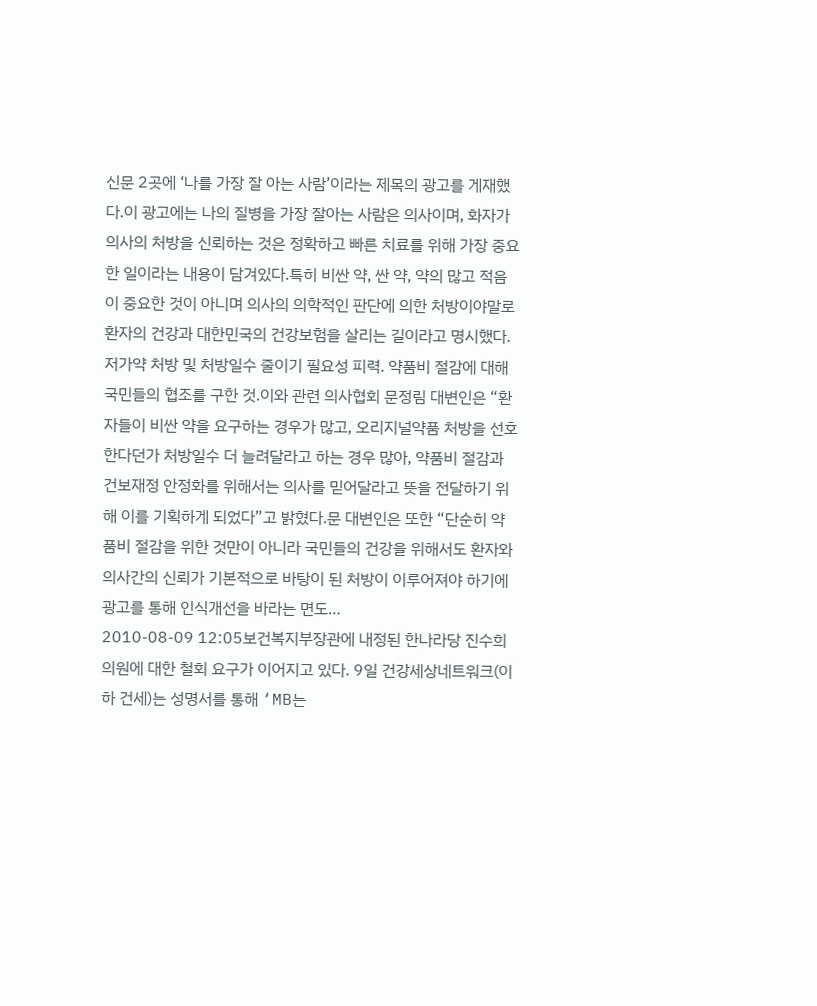신문 2곳에 ‘나를 가장 잘 아는 사람’이라는 제목의 광고를 게재했다.이 광고에는 나의 질병을 가장 잘아는 사람은 의사이며, 화자가 의사의 처방을 신뢰하는 것은 정확하고 빠른 치료를 위해 가장 중요한 일이라는 내용이 담겨있다.특히 비싼 약, 싼 약, 약의 많고 적음이 중요한 것이 아니며 의사의 의학적인 판단에 의한 처방이야말로 환자의 건강과 대한민국의 건강보험을 살리는 길이라고 명시했다.저가약 처방 및 처방일수 줄이기 필요성 피력. 약품비 절감에 대해 국민들의 협조를 구한 것.이와 관련 의사협회 문정림 대변인은 “환자들이 비싼 약을 요구하는 경우가 많고, 오리지널약품 처방을 선호한다던가 처방일수 더 늘려달라고 하는 경우 많아, 약품비 절감과 건보재정 안정화를 위해서는 의사를 믿어달라고 뜻을 전달하기 위해 이를 기획하게 되었다”고 밝혔다.문 대변인은 또한 “단순히 약품비 절감을 위한 것만이 아니라 국민들의 건강을 위해서도 환자와 의사간의 신뢰가 기본적으로 바탕이 된 처방이 이루어져야 하기에 광고를 통해 인식개선을 바라는 면도…
2010-08-09 12:05보건복지부장관에 내정된 한나라당 진수희 의원에 대한 철회 요구가 이어지고 있다. 9일 건강세상네트워크(이하 건세)는 성명서를 통해 ‘MB는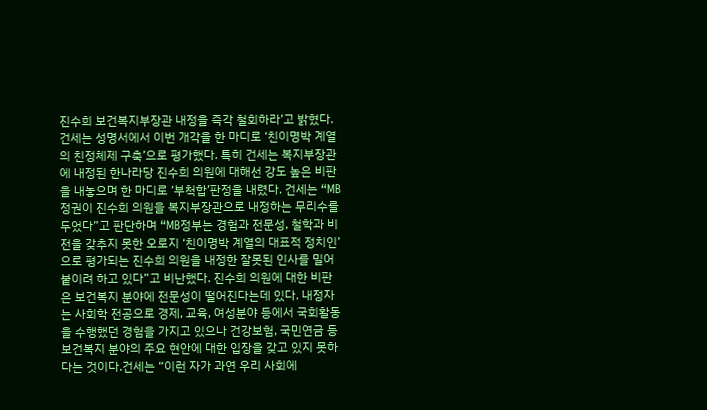진수희 보건복지부장관 내정을 즉각 철회하라’고 밝혔다. 건세는 성명서에서 이번 개각을 한 마디로 ‘친이명박 계열의 친정체제 구축’으로 평가했다. 특히 건세는 복지부장관에 내정된 한나라당 진수희 의원에 대해선 강도 높은 비판을 내놓으며 한 마디로 ‘부척합’판정을 내렸다. 건세는 “MB정권이 진수희 의원을 복지부장관으로 내정하는 무리수를 두었다”고 판단하며 “MB정부는 경험과 전문성, 철학과 비전을 갖추지 못한 오로지 ‘친이명박 계열의 대표적 정치인’으로 평가되는 진수희 의원을 내정한 잘못된 인사를 밀어붙이려 하고 있다”고 비난했다. 진수희 의원에 대한 비판은 보건복지 분야에 전문성이 떨어진다는데 있다. 내정자는 사회학 전공으로 경제, 교육, 여성분야 등에서 국회활동을 수행했던 경험을 가지고 있으나 건강보험, 국민연금 등 보건복지 분야의 주요 현안에 대한 입장을 갖고 있지 못하다는 것이다.건세는 “이런 자가 과연 우리 사회에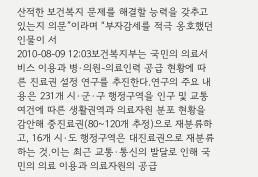산적한 보건복지 문제를 해결할 능력을 갖추고 있는지 의문”이라며 “부자감세를 적극 옹호했던 인물이 서
2010-08-09 12:03보건복지부는 국민의 의료서비스 이용과 병·의원-의료인력 공급 현황에 따른 진료권 설정 연구를 추진한다.연구의 주요 내용은 231개 시·군·구 행정구역을 인구 및 교통여건에 따른 생활권역과 의료자원 분포 현황을 감안해 중진료권(80~120개 추정)으로 재분류하고, 16개 시·도 행정구역은 대진료권으로 재분류하는 것.이는 최근 교통·통신의 발달로 인해 국민의 의료 이용과 의료자원의 공급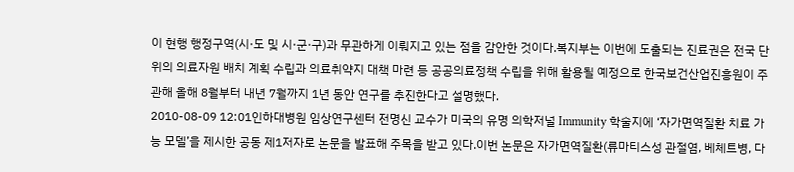이 현행 행정구역(시·도 및 시·군·구)과 무관하게 이뤄지고 있는 점을 감안한 것이다.복지부는 이번에 도출되는 진료권은 전국 단위의 의료자원 배치 계획 수립과 의료취약지 대책 마련 등 공공의료정책 수립을 위해 활용될 예정으로 한국보건산업진흥원이 주관해 올해 8월부터 내년 7월까지 1년 동안 연구를 추진한다고 설명했다.
2010-08-09 12:01인하대병원 임상연구센터 전명신 교수가 미국의 유명 의학저널 Immunity 학술지에 ‘자가면역질환 치료 가능 모델’을 제시한 공동 제1저자로 논문을 발표해 주목을 받고 있다.이번 논문은 자가면역질환(류마티스성 관절염, 베체트병, 다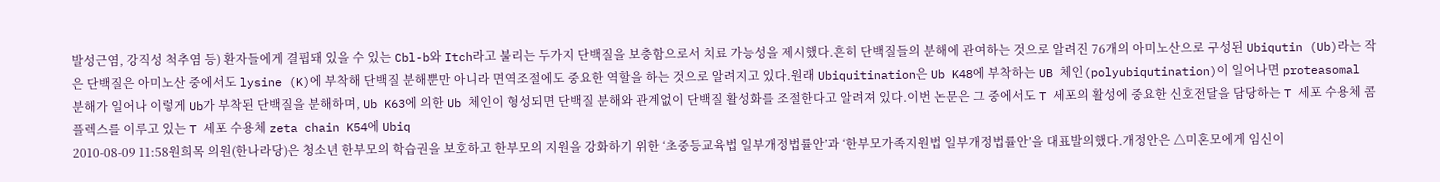발성근염, 강직성 척추염 등) 환자들에게 결핍돼 있을 수 있는 Cbl-b와 Itch라고 불리는 두가지 단백질을 보충함으로서 치료 가능성을 제시했다.흔히 단백질들의 분해에 관여하는 것으로 알려진 76개의 아미노산으로 구성된 Ubiqutin (Ub)라는 작은 단백질은 아미노산 중에서도 lysine (K)에 부착해 단백질 분해뿐만 아니라 면역조절에도 중요한 역할을 하는 것으로 알려지고 있다.원래 Ubiquitination은 Ub K48에 부착하는 UB 체인(polyubiqutination)이 일어나면 proteasomal 분해가 일어나 이렇게 Ub가 부착된 단백질을 분해하며, Ub K63에 의한 Ub 체인이 형성되면 단백질 분해와 관계없이 단백질 활성화를 조절한다고 알려져 있다.이번 논문은 그 중에서도 T 세포의 활성에 중요한 신호전달을 담당하는 T 세포 수용체 콤플렉스를 이루고 있는 T 세포 수용체 zeta chain K54에 Ubiq
2010-08-09 11:58원희목 의원(한나라당)은 청소년 한부모의 학습권을 보호하고 한부모의 지원을 강화하기 위한 ‘초중등교육법 일부개정법률안’과 ‘한부모가족지원법 일부개정법률안’을 대표발의했다.개정안은 △미혼모에게 임신이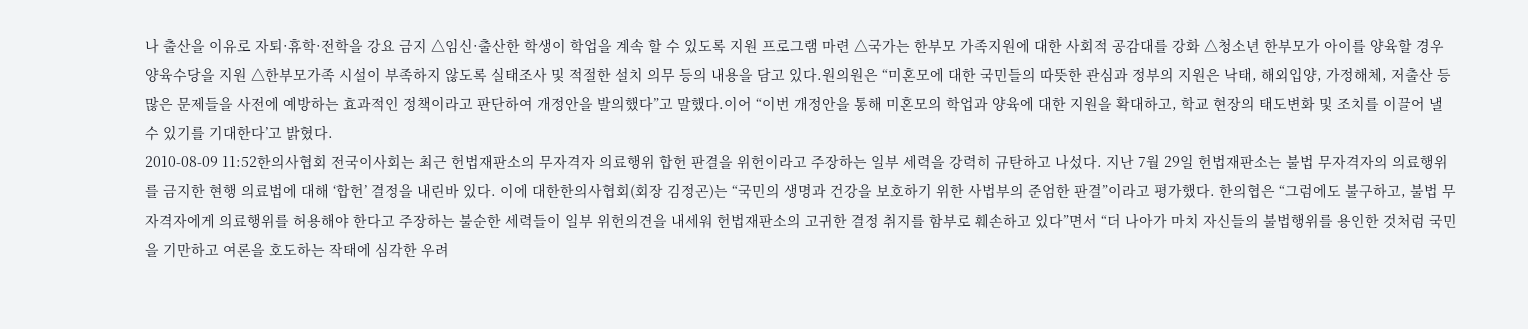나 출산을 이유로 자퇴·휴학·전학을 강요 금지 △임신·출산한 학생이 학업을 계속 할 수 있도록 지원 프로그램 마련 △국가는 한부모 가족지원에 대한 사회적 공감대를 강화 △청소년 한부모가 아이를 양육할 경우 양육수당을 지원 △한부모가족 시설이 부족하지 않도록 실태조사 및 적절한 설치 의무 등의 내용을 담고 있다.원의원은 “미혼모에 대한 국민들의 따뜻한 관심과 정부의 지원은 낙태, 해외입양, 가정해체, 저출산 등 많은 문제들을 사전에 예방하는 효과적인 정책이라고 판단하여 개정안을 발의했다”고 말했다.이어 “이번 개정안을 통해 미혼모의 학업과 양육에 대한 지원을 확대하고, 학교 현장의 태도변화 및 조치를 이끌어 낼 수 있기를 기대한다’고 밝혔다.
2010-08-09 11:52한의사협회 전국이사회는 최근 헌법재판소의 무자격자 의료행위 합헌 판결을 위헌이라고 주장하는 일부 세력을 강력히 규탄하고 나섰다. 지난 7월 29일 헌법재판소는 불법 무자격자의 의료행위를 금지한 현행 의료법에 대해 ‘합헌’ 결정을 내린바 있다. 이에 대한한의사협회(회장 김정곤)는 “국민의 생명과 건강을 보호하기 위한 사법부의 준엄한 판결”이라고 평가했다. 한의협은 “그럼에도 불구하고, 불법 무자격자에게 의료행위를 허용해야 한다고 주장하는 불순한 세력들이 일부 위헌의견을 내세워 헌법재판소의 고귀한 결정 취지를 함부로 훼손하고 있다”면서 “더 나아가 마치 자신들의 불법행위를 용인한 것처럼 국민을 기만하고 여론을 호도하는 작태에 심각한 우려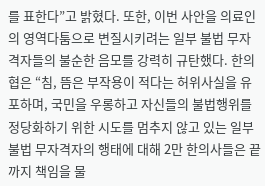를 표한다”고 밝혔다. 또한, 이번 사안을 의료인의 영역다툼으로 변질시키려는 일부 불법 무자격자들의 불순한 음모를 강력히 규탄했다. 한의협은 “침, 뜸은 부작용이 적다는 허위사실을 유포하며, 국민을 우롱하고 자신들의 불법행위를 정당화하기 위한 시도를 멈추지 않고 있는 일부 불법 무자격자의 행태에 대해 2만 한의사들은 끝까지 책임을 물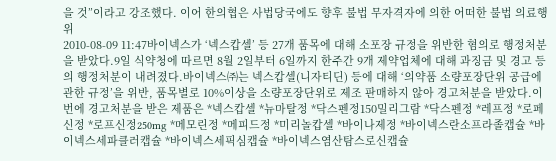을 것”이라고 강조했다. 이어 한의협은 사법당국에도 향후 불법 무자격자에 의한 어떠한 불법 의료행위
2010-08-09 11:47바이넥스가 ‘넥스캅셀’ 등 27개 품목에 대해 소포장 규정을 위반한 혐의로 행정처분을 받았다.9일 식약청에 따르면 8월 2일부터 6일까지 한주간 9개 제약업체에 대해 과징금 및 경고 등의 행정처분이 내려졌다.바이넥스㈜는 넥스캅셀(니자티딘) 등에 대해 ‘의약품 소량포장단위 공급에 관한 규정’을 위반, 품목별로 10%이상을 소량포장단위로 제조 판매하지 않아 경고처분을 받았다.이번에 경고처분을 받은 제품은 *넥스캅셀 *뉴마탈정 *닥스펜정150밀리그람 *닥스펜정 *레프정 *로페신정 *로프신정250mg *메모린정 *메피드정 *미리놀캅셀 *바이나제정 *바이넥스란소프라졸캡슐 *바이넥스세파클러캡슐 *바이넥스세픽심캡슐 *바이넥스염산탐스로신캡슐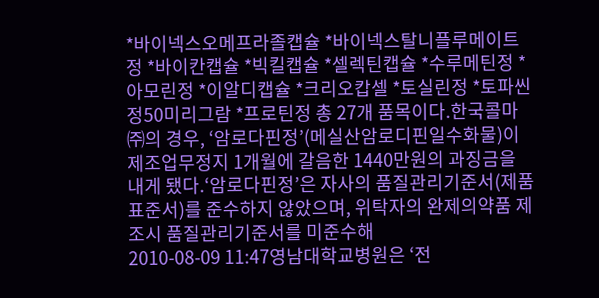*바이넥스오메프라졸캡슐 *바이넥스탈니플루메이트정 *바이칸캡슐 *빅킬캡슐 *셀렉틴캡슐 *수루메틴정 *아모린정 *이알디캡슐 *크리오캅셀 *토실린정 *토파씬정50미리그람 *프로틴정 총 27개 품목이다.한국콜마㈜의 경우, ‘암로다핀정’(메실산암로디핀일수화물)이 제조업무정지 1개월에 갈음한 1440만원의 과징금을 내게 됐다.‘암로다핀정’은 자사의 품질관리기준서(제품표준서)를 준수하지 않았으며, 위탁자의 완제의약품 제조시 품질관리기준서를 미준수해
2010-08-09 11:47영남대학교병원은 ‘전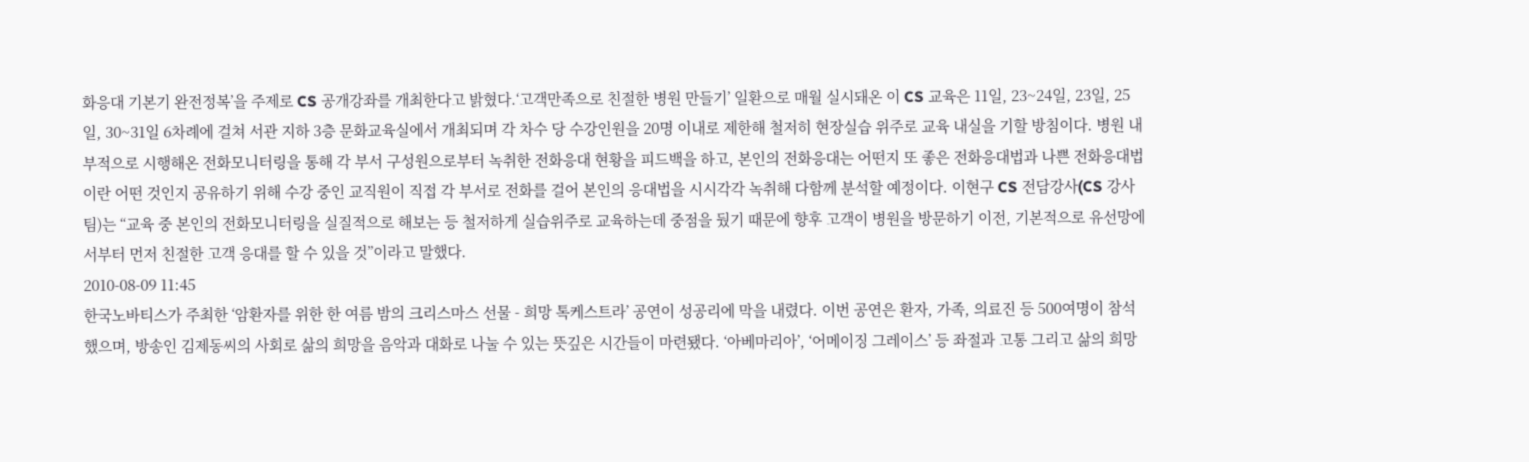화응대 기본기 완전정복’을 주제로 CS 공개강좌를 개최한다고 밝혔다.‘고객만족으로 친절한 병원 만들기’ 일환으로 매월 실시돼온 이 CS 교육은 11일, 23~24일, 23일, 25일, 30~31일 6차례에 걸쳐 서관 지하 3층 문화교육실에서 개최되며 각 차수 당 수강인원을 20명 이내로 제한해 철저히 현장실습 위주로 교육 내실을 기할 방침이다. 병원 내부적으로 시행해온 전화모니터링을 통해 각 부서 구성원으로부터 녹취한 전화응대 현황을 피드백을 하고, 본인의 전화응대는 어떤지 또 좋은 전화응대법과 나쁜 전화응대법이란 어떤 것인지 공유하기 위해 수강 중인 교직원이 직접 각 부서로 전화를 걸어 본인의 응대법을 시시각각 녹취해 다함께 분석할 예정이다. 이현구 CS 전담강사(CS 강사팀)는 “교육 중 본인의 전화모니터링을 실질적으로 해보는 등 철저하게 실습위주로 교육하는데 중점을 뒀기 때문에 향후 고객이 병원을 방문하기 이전, 기본적으로 유선망에서부터 먼저 친절한 고객 응대를 할 수 있을 것”이라고 말했다.
2010-08-09 11:45
한국노바티스가 주최한 ‘암환자를 위한 한 여름 밤의 크리스마스 선물 - 희망 톡케스트라’ 공연이 성공리에 막을 내렸다. 이번 공연은 환자, 가족, 의료진 등 500여명이 참석했으며, 방송인 김제동씨의 사회로 삶의 희망을 음악과 대화로 나눌 수 있는 뜻깊은 시간들이 마련됐다. ‘아베마리아’, ‘어메이징 그레이스’ 등 좌절과 고통 그리고 삶의 희망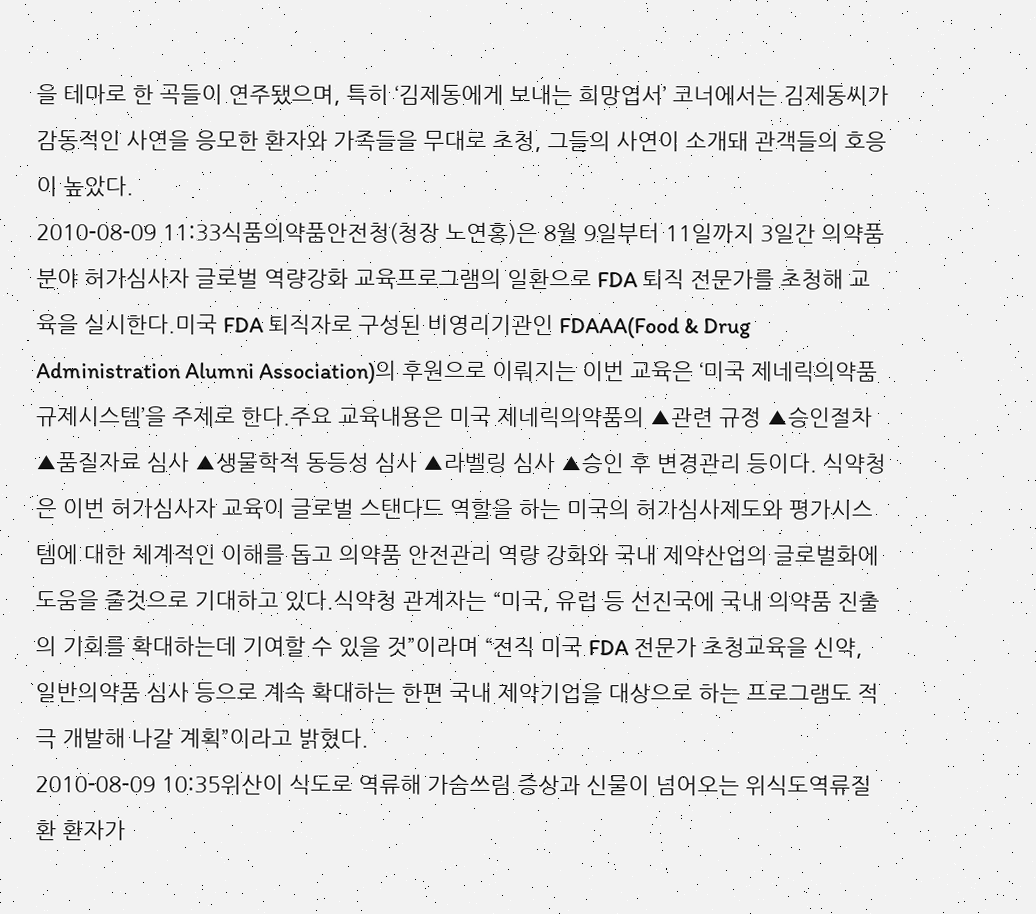을 테마로 한 곡들이 연주됐으며, 특히 ‘김제동에게 보내는 희망엽서’ 코너에서는 김제동씨가 감동적인 사연을 응모한 환자와 가족들을 무대로 초청, 그들의 사연이 소개돼 관객들의 호응이 높았다.
2010-08-09 11:33식품의약품안전청(청장 노연홍)은 8월 9일부터 11일까지 3일간 의약품분야 허가심사자 글로벌 역량강화 교육프로그램의 일환으로 FDA 퇴직 전문가를 초청해 교육을 실시한다.미국 FDA 퇴직자로 구성된 비영리기관인 FDAAA(Food & Drug Administration Alumni Association)의 후원으로 이뤄지는 이번 교육은 ‘미국 제네릭의약품 규제시스템’을 주제로 한다.주요 교육내용은 미국 제네릭의약품의 ▲관련 규정 ▲승인절차 ▲품질자료 심사 ▲생물학적 동등성 심사 ▲라벨링 심사 ▲승인 후 변경관리 등이다. 식약청은 이번 허가심사자 교육이 글로벌 스탠다드 역할을 하는 미국의 허가심사제도와 평가시스템에 대한 체계적인 이해를 돕고 의약품 안전관리 역량 강화와 국내 제약산업의 글로벌화에 도움을 줄것으로 기대하고 있다.식약청 관계자는 “미국, 유럽 등 선진국에 국내 의약품 진출의 기회를 확대하는데 기여할 수 있을 것”이라며 “전직 미국 FDA 전문가 초청교육을 신약, 일반의약품 심사 등으로 계속 확대하는 한편 국내 제약기업을 대상으로 하는 프로그램도 적극 개발해 나갈 계획”이라고 밝혔다.
2010-08-09 10:35위산이 식도로 역류해 가슴쓰림 증상과 신물이 넘어오는 위식도역류질환 환자가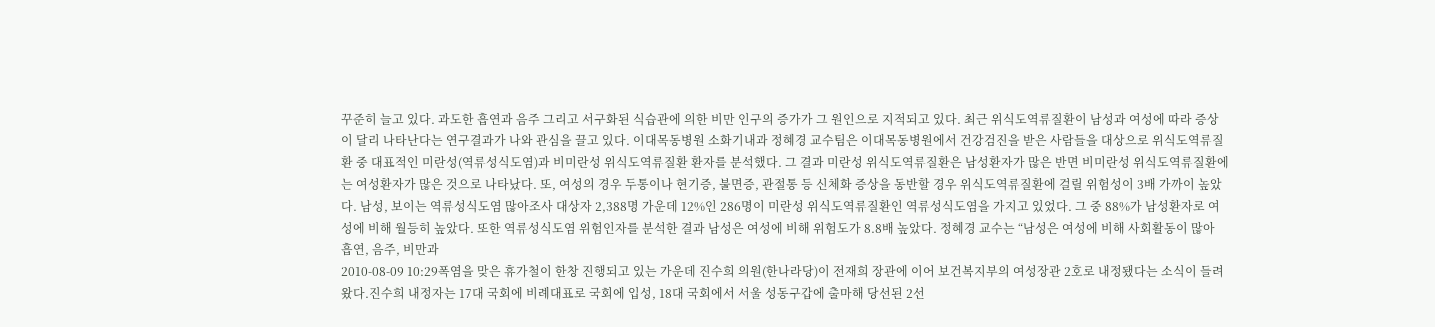꾸준히 늘고 있다. 과도한 흡연과 음주 그리고 서구화된 식습관에 의한 비만 인구의 증가가 그 원인으로 지적되고 있다. 최근 위식도역류질환이 남성과 여성에 따라 증상이 달리 나타난다는 연구결과가 나와 관심을 끌고 있다. 이대목동병원 소화기내과 정혜경 교수팀은 이대목동병원에서 건강검진을 받은 사람들을 대상으로 위식도역류질환 중 대표적인 미란성(역류성식도염)과 비미란성 위식도역류질환 환자를 분석했다. 그 결과 미란성 위식도역류질환은 남성환자가 많은 반면 비미란성 위식도역류질환에는 여성환자가 많은 것으로 나타났다. 또, 여성의 경우 두통이나 현기증, 불면증, 관절통 등 신체화 증상을 동반할 경우 위식도역류질환에 걸릴 위험성이 3배 가까이 높았다. 남성, 보이는 역류성식도염 많아조사 대상자 2,388명 가운데 12%인 286명이 미란성 위식도역류질환인 역류성식도염을 가지고 있었다. 그 중 88%가 남성환자로 여성에 비해 월등히 높았다. 또한 역류성식도염 위험인자를 분석한 결과 남성은 여성에 비해 위험도가 8.8배 높았다. 정혜경 교수는 “남성은 여성에 비해 사회활동이 많아 흡연, 음주, 비만과
2010-08-09 10:29폭염을 맞은 휴가철이 한창 진행되고 있는 가운데 진수희 의원(한나라당)이 전재희 장관에 이어 보건복지부의 여성장관 2호로 내정됐다는 소식이 들려왔다.진수희 내정자는 17대 국회에 비례대표로 국회에 입성, 18대 국회에서 서울 성동구갑에 출마해 당선된 2선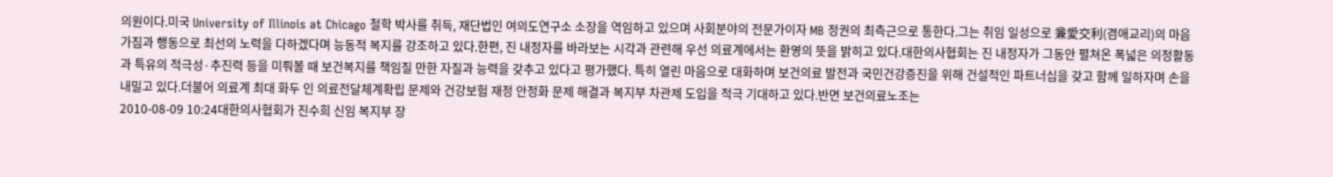의원이다.미국 University of Illinois at Chicago 철학 박사를 취득, 재단법인 여의도연구소 소장을 역임하고 있으며 사회분야의 전문가이자 MB 정권의 최측근으로 통한다.그는 취임 일성으로 兼愛交利(겸애교리)의 마음가짐과 행동으로 최선의 노력을 다하겠다며 능동적 복지를 강조하고 있다.한편, 진 내정자를 바라보는 시각과 관련해 우선 의료계에서는 환영의 뜻을 밝히고 있다.대한의사협회는 진 내정자가 그동안 펼쳐온 폭넓은 의정활동과 특유의 적극성·추진력 등을 미뤄볼 때 보건복지를 책임질 만한 자질과 능력을 갖추고 있다고 평가했다. 특히 열린 마음으로 대화하며 보건의료 발전과 국민건강증진을 위해 건설적인 파트너십을 갖고 함께 일하자며 손을 내밀고 있다.더불어 의료계 최대 화두 인 의료전달체계확립 문제와 건강보험 재정 안정화 문제 해결과 복지부 차관제 도입을 적극 기대하고 있다.반면 보건의료노조는
2010-08-09 10:24대한의사협회가 진수희 신임 복지부 장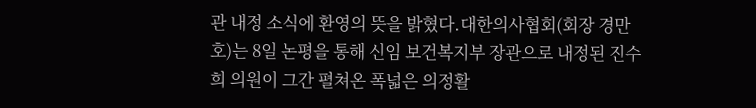관 내정 소식에 환영의 뜻을 밝혔다.대한의사협회(회장 경만호)는 8일 논평을 통해 신임 보건복지부 장관으로 내정된 진수희 의원이 그간 펼쳐온 폭넓은 의정활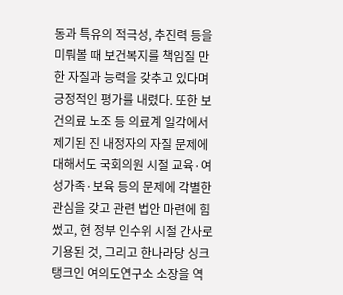동과 특유의 적극성, 추진력 등을 미뤄볼 때 보건복지를 책임질 만한 자질과 능력을 갖추고 있다며 긍정적인 평가를 내렸다. 또한 보건의료 노조 등 의료계 일각에서 제기된 진 내정자의 자질 문제에 대해서도 국회의원 시절 교육·여성가족·보육 등의 문제에 각별한 관심을 갖고 관련 법안 마련에 힘썼고, 현 정부 인수위 시절 간사로 기용된 것, 그리고 한나라당 싱크탱크인 여의도연구소 소장을 역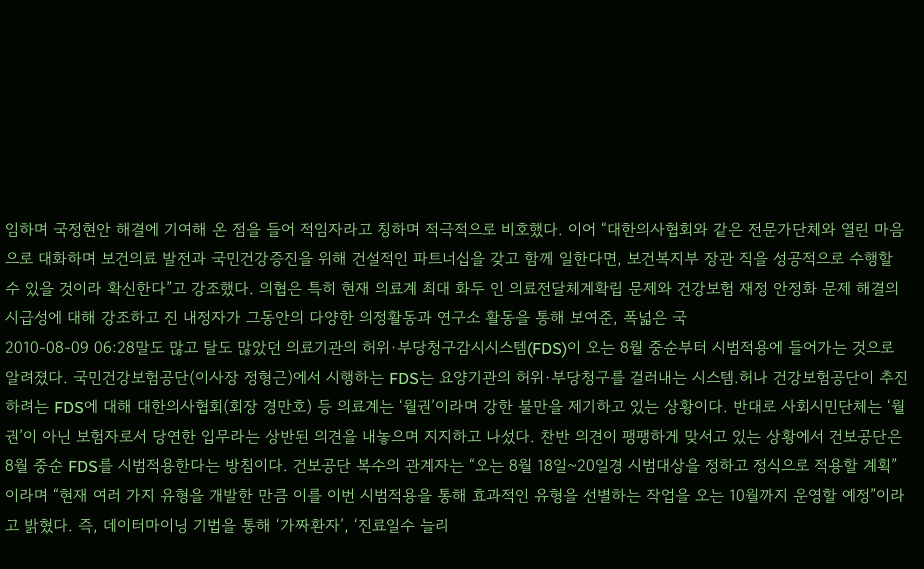임하며 국정현안 해결에 기여해 온 점을 들어 적임자라고 칭하며 적극적으로 비호했다. 이어 “대한의사협회와 같은 전문가단체와 열린 마음으로 대화하며 보건의료 발전과 국민건강증진을 위해 건설적인 파트너십을 갖고 함께 일한다면, 보건복지부 장관 직을 성공적으로 수행할 수 있을 것이라 확신한다”고 강조했다. 의협은 특히 현재 의료계 최대 화두 인 의료전달체계확립 문제와 건강보험 재정 안정화 문제 해결의 시급성에 대해 강조하고 진 내정자가 그동안의 다양한 의정활동과 연구소 활동을 통해 보여준, 폭넓은 국
2010-08-09 06:28말도 많고 탈도 많았던 의료기관의 허위·부당청구감시시스템(FDS)이 오는 8월 중순부터 시범적용에 들어가는 것으로 알려졌다. 국민건강보험공단(이사장 정형근)에서 시행하는 FDS는 요양기관의 허위·부당청구를 걸러내는 시스템.허나 건강보험공단이 추진하려는 FDS에 대해 대한의사협회(회장 경만호) 등 의료계는 ‘월권’이라며 강한 불만을 제기하고 있는 상황이다. 반대로 사회시민단체는 ‘월권’이 아닌 보험자로서 당연한 입무라는 상반된 의견을 내놓으며 지지하고 나섰다. 찬반 의견이 팽팽하게 맞서고 있는 상황에서 건보공단은 8월 중순 FDS를 시범적용한다는 방침이다. 건보공단 복수의 관계자는 “오는 8월 18일~20일경 시범대상을 정하고 정식으로 적용할 계획”이라며 “현재 여러 가지 유형을 개발한 만큼 이를 이번 시범적용을 통해 효과적인 유형을 선별하는 작업을 오는 10월까지 운영할 예정”이라고 밝혔다. 즉, 데이터마이닝 기법을 통해 ‘가짜환자’, ‘진료일수 늘리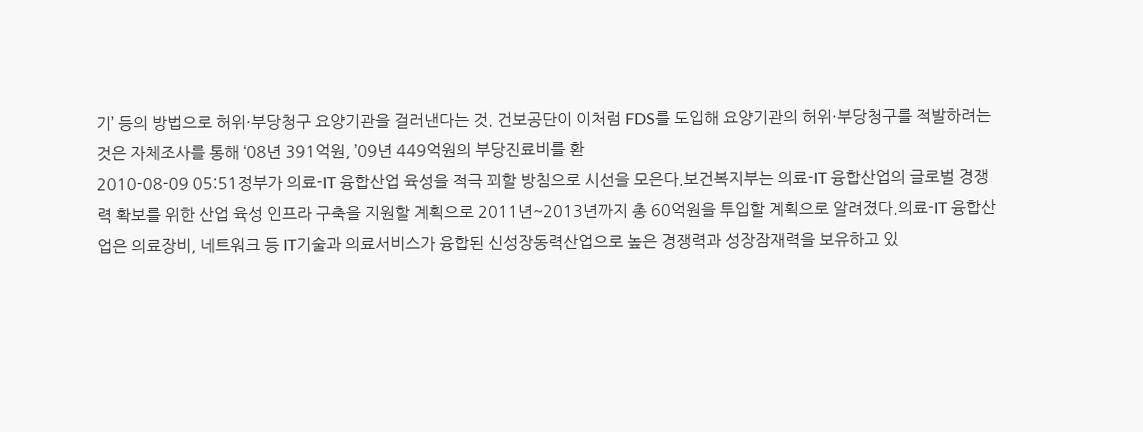기’ 등의 방법으로 허위·부당청구 요양기관을 걸러낸다는 것. 건보공단이 이처럼 FDS를 도입해 요양기관의 허위·부당청구를 적발하려는 것은 자체조사를 통해 ‘08년 391억원, ’09년 449억원의 부당진료비를 환
2010-08-09 05:51정부가 의료-IT 융합산업 육성을 적극 꾀할 방침으로 시선을 모은다.보건복지부는 의료-IT 융합산업의 글로벌 경쟁력 확보를 위한 산업 육성 인프라 구축을 지원할 계획으로 2011년~2013년까지 총 60억원을 투입할 계획으로 알려졌다.의료-IT 융합산업은 의료장비, 네트워크 등 IT기술과 의료서비스가 융합된 신성장동력산업으로 높은 경쟁력과 성장잠재력을 보유하고 있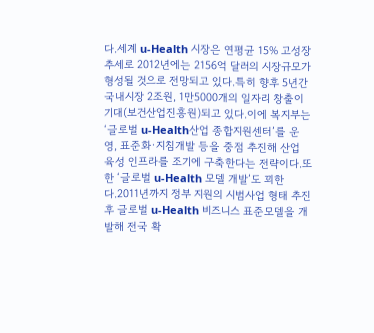다.세계 u-Health 시장은 연평균 15% 고성장 추세로 2012년에는 2156억 달러의 시장규모가 형성될 것으로 전망되고 있다.특히 향후 5년간 국내시장 2조원, 1만5000개의 일자리 창출이 기대(보건산업진흥원)되고 있다.이에 복지부는 ‘글로벌 u-Health산업 종합지원센터’를 운영, 표준화·지침개발 등을 중점 추진해 산업 육성 인프라를 조기에 구축한다는 전략이다.또한 ‘글로벌 u-Health 모델 개발’도 꾀한다.2011년까지 정부 지원의 시범사업 형태 추진 후 글로벌 u-Health 비즈니스 표준모델을 개발해 전국 확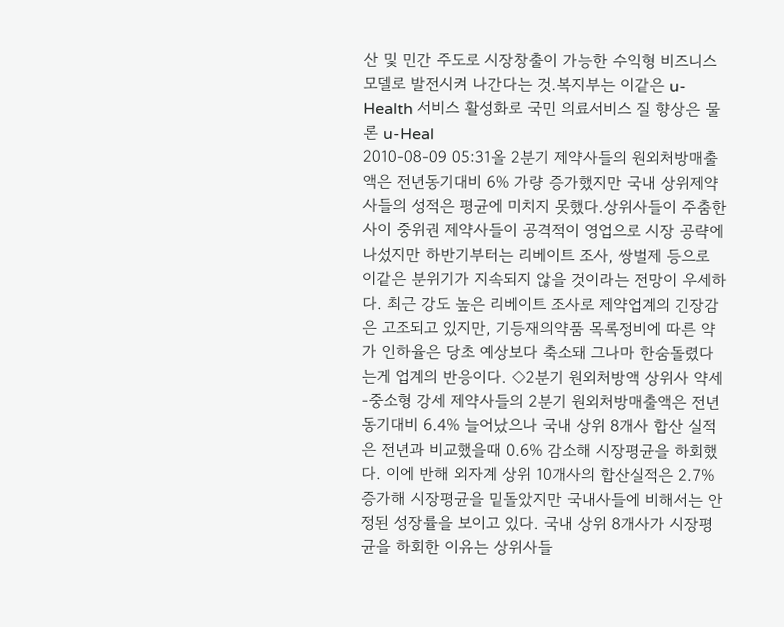산 및 민간 주도로 시장창출이 가능한 수익형 비즈니스 모델로 발전시켜 나간다는 것.복지부는 이같은 u-Health 서비스 활성화로 국민 의료서비스 질 향상은 물론 u-Heal
2010-08-09 05:31올 2분기 제약사들의 원외처방매출액은 전년동기대비 6% 가량 증가했지만 국내 상위제약사들의 성적은 평균에 미치지 못했다.상위사들이 주춤한 사이 중위권 제약사들이 공격적이 영업으로 시장 공략에 나섰지만 하반기부터는 리베이트 조사, 쌍벌제 등으로 이같은 분위기가 지속되지 않을 것이라는 전망이 우세하다. 최근 강도 높은 리베이트 조사로 제약업계의 긴장감은 고조되고 있지만, 기등재의약품 목록정비에 따른 약가 인하율은 당초 예상보다 축소돼 그나마 한숨돌렸다는게 업계의 반응이다. ◇2분기 원외처방액 상위사 약세-중소형 강세 제약사들의 2분기 원외처방매출액은 전년동기대비 6.4% 늘어났으나 국내 상위 8개사 합산 실적은 전년과 비교했을때 0.6% 감소해 시장평균을 하회했다. 이에 반해 외자계 상위 10개사의 합산실적은 2.7% 증가해 시장평균을 밑돌았지만 국내사들에 비해서는 안정된 성장률을 보이고 있다. 국내 상위 8개사가 시장평균을 하회한 이유는 상위사들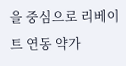을 중심으로 리베이트 연동 약가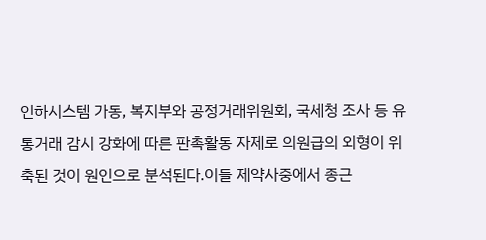인하시스템 가동, 복지부와 공정거래위원회, 국세청 조사 등 유통거래 감시 강화에 따른 판촉활동 자제로 의원급의 외형이 위축된 것이 원인으로 분석된다.이들 제약사중에서 종근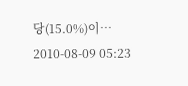당(15.0%)이…
2010-08-09 05:23